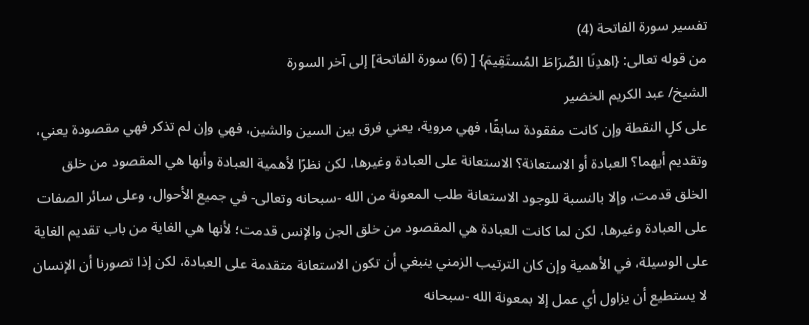تفسير سورة الفاتحة (4)
من قوله تعالى: {اهدِنَا الصِّرَاطَ المُستَقِيمَ} [ (6) سورة الفاتحة] إلى آخر السورة
الشيخ/ عبد الكريم الخضير
على كلٍ النقطة وإن كانت مفقودة سابقًا، فهي مروية، يعني فرق بين السين والشين، فهي وإن لم تذكر فهي مقصودة يعني، وتقديم أيهما؟ العبادة أو الاستعانة؟ الاستعانة على العبادة وغيرها، لكن نظرًا لأهمية العبادة وأنها هي المقصود من خلق الخلق قدمت، وإلا بالنسبة للوجود الاستعانة طلب المعونة من الله -سبحانه وتعالى- في جميع الأحوال، وعلى سائر الصفات على العبادة وغيرها، لكن لما كانت العبادة هي المقصود من خلق الجن والإنس قدمت؛ لأنها هي الغاية من باب تقديم الغاية على الوسيلة، في الأهمية وإن كان الترتيب الزمني ينبغي أن تكون الاستعانة متقدمة على العبادة، لكن إذا تصورنا أن الإنسان لا يستطيع أن يزاول أي عمل إلا بمعونة الله -سبحانه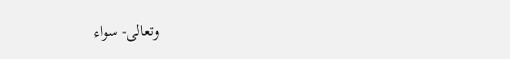وتعالى- سواء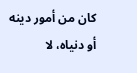كان من أمور دينه أو دنياه، لا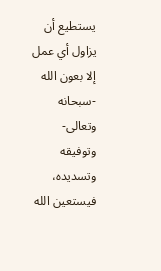يستطيع أن يزاول أي عمل إلا بعون الله -سبحانه وتعالى- وتوفيقه وتسديده، فيستعين الله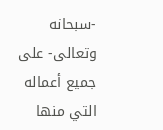-سبحانه وتعالى- على جميع أعماله التي منها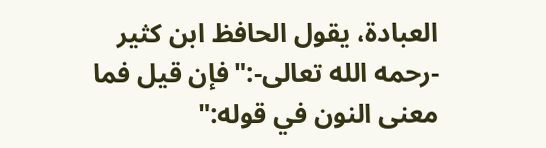العبادة، يقول الحافظ ابن كثير -رحمه الله تعالى-:"فإن قيل فما معنى النون في قوله:"